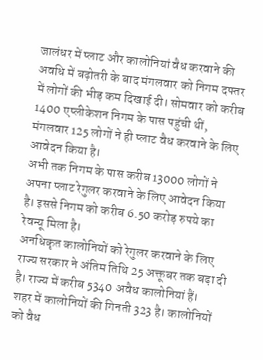जालंधर में प्लाट और कालोनियां वैध करवाने की अवधि में बढ़ोतरी के बाद मंगलवार को निगम दफ्तर में लोगों की भीड़ कम दिखाई दी। सोमवार को करीब 1400 एप्लीकेशन निगम के पास पहुंची थीं, मंगलवार 125 लोगों ने ही प्लाट वैध करवाने के लिए आवेदन किया है।
अभी तक निगम के पास करीब 13000 लोगों ने अपना प्लाट रेगुलर करवाने के लिए आवेदन किया है। इससे निगम को करीब 6.50 करोड़ रुपये का रेवन्यू मिला है।
अनधिकृत कालोनियों को रेगुलर करवाने के लिए राज्य सरकार ने अंतिम तिथि 25 अक्तूबर तक बढ़ा दी है। राज्य में करीब 5340 अवैध कालोनियां हैं।
शहर में कालोनियों की गिनती 323 है। कालोनियों को वैध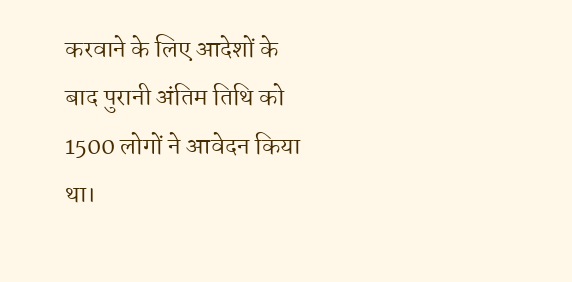करवाने के लिए आदेशों के बाद पुरानी अंतिम तिथि को 1500 लोगों ने आवेदन किया था।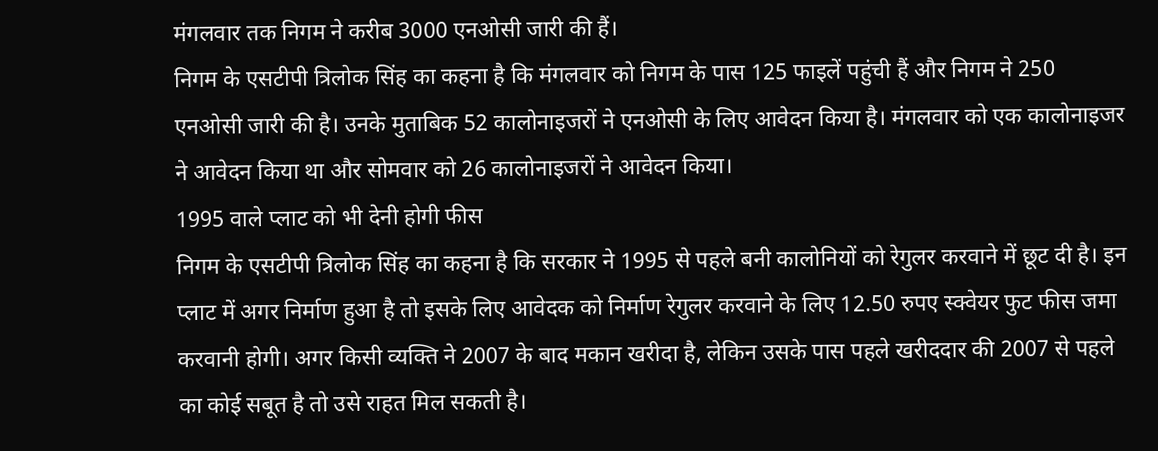मंगलवार तक निगम ने करीब 3000 एनओसी जारी की हैं।
निगम के एसटीपी त्रिलोक सिंह का कहना है कि मंगलवार को निगम के पास 125 फाइलें पहुंची हैं और निगम ने 250 एनओसी जारी की है। उनके मुताबिक 52 कालोनाइजरों ने एनओसी के लिए आवेदन किया है। मंगलवार को एक कालोनाइजर ने आवेदन किया था और सोमवार को 26 कालोनाइजरों ने आवेदन किया।
1995 वाले प्लाट को भी देनी होगी फीस
निगम के एसटीपी त्रिलोक सिंह का कहना है कि सरकार ने 1995 से पहले बनी कालोनियों को रेगुलर करवाने में छूट दी है। इन प्लाट में अगर निर्माण हुआ है तो इसके लिए आवेदक को निर्माण रेगुलर करवाने के लिए 12.50 रुपए स्क्वेयर फुट फीस जमा करवानी होगी। अगर किसी व्यक्ति ने 2007 के बाद मकान खरीदा है, लेकिन उसके पास पहले खरीददार की 2007 से पहले का कोई सबूत है तो उसे राहत मिल सकती है।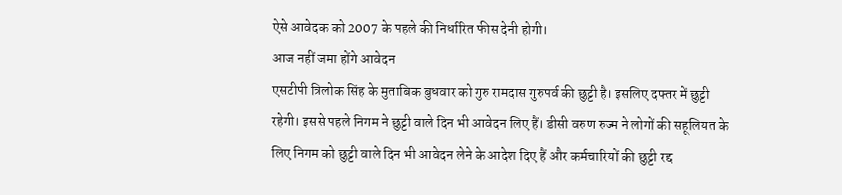ऐसे आवेदक को 2007 के पहले की निर्धारित फीस देनी होगी।
आज नहीं जमा होंगे आवेदन
एसटीपी त्रिलोक सिंह के मुताबिक बुधवार को गुरु रामदास गुरुपर्व की छुट्टी है। इसलिए दफ्तर में छुट्टी रहेगी। इससे पहले निगम ने छुट्टी वाले दिन भी आवेदन लिए हैं। डीसी वरुण रुज्म ने लोगों की सहूलियत के लिए निगम को छुट्टी वाले दिन भी आवेदन लेने के आदेश दिए हैं और कर्मचारियों की छुट्टी रद्द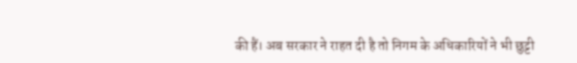की हैं। अब सरकार ने राहत दी है तो निगम के अधिकारियों ने भी छुट्टी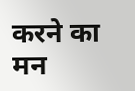करने का मन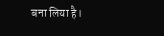बना लिया है।